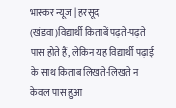भास्कर न्यूज | हरसूद (खंडवा)विद्यार्थी किताबें पढ़ते-पढ़ते पास होते हैं, लेकिन यह विद्यार्थी पढ़ाई के साथ किताब लिखते-लिखते न केवल पास हुआ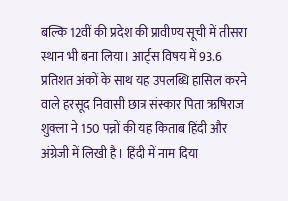बल्कि 12वीं की प्रदेश की प्रावीण्य सूची में तीसरा स्थान भी बना लिया। आर्ट्स विषय में 93.6 प्रतिशत अंकों के साथ यह उपलब्धि हासिल करने वाले हरसूद निवासी छात्र संस्कार पिता ऋषिराज शुक्ला ने 150 पन्नों की यह किताब हिंदी और अंग्रेजी में लिखी है। हिंदी में नाम दिया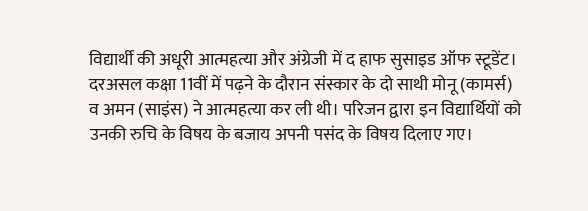विद्यार्थी की अधूरी आत्महत्या और अंग्रेजी में द हाफ सुसाइड ऑफ स्टूडेंट। दरअसल कक्षा 11वीं में पढ़ने के दौरान संस्कार के दो साथी मोनू (कामर्स) व अमन (साइंस) ने आत्महत्या कर ली थी। परिजन द्वारा इन विद्यार्थियों को उनकी रुचि के विषय के बजाय अपनी पसंद के विषय दिलाए गए।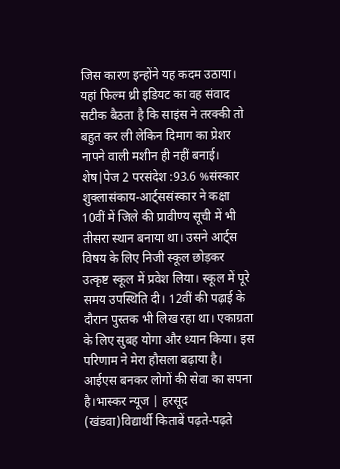जिस कारण इन्होंने यह कदम उठाया। यहां फिल्म थ्री इडियट का वह संवाद सटीक बैठता है कि साइंस ने तरक्की तो बहुत कर ली लेकिन दिमाग का प्रेशर नापने वाली मशीन ही नहीं बनाई। शेष|पेज 2 परसंदेश :93.6 %संस्कार शुक्लासंकाय-आर्ट्ससंस्कार ने कक्षा 10वीं में जिले की प्रावीण्य सूची में भी तीसरा स्थान बनाया था। उसने आर्ट्स विषय के लिए निजी स्कूल छोड़कर उत्कृष्ट स्कूल में प्रवेश लिया। स्कूल में पूरे समय उपस्थिति दी। 12वीं की पढ़ाई के दौरान पुस्तक भी लिख रहा था। एकाग्रता के लिए सुबह योगा और ध्यान किया। इस परिणाम ने मेरा हौसला बढ़ाया है। आईएस बनकर लोगों की सेवा का सपना है।भास्कर न्यूज | हरसूद (खंडवा)विद्यार्थी किताबें पढ़ते-पढ़ते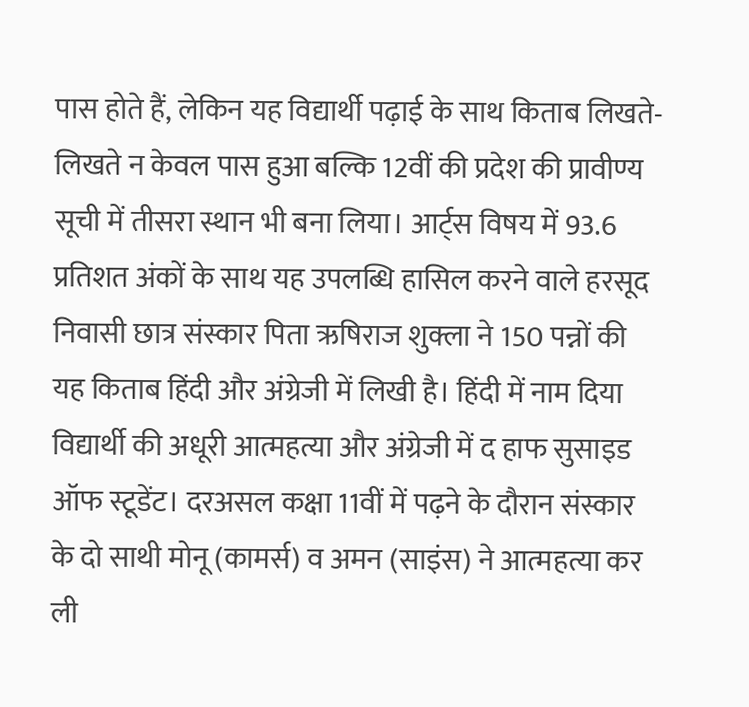पास होते हैं, लेकिन यह विद्यार्थी पढ़ाई के साथ किताब लिखते-लिखते न केवल पास हुआ बल्कि 12वीं की प्रदेश की प्रावीण्य सूची में तीसरा स्थान भी बना लिया। आर्ट्स विषय में 93.6 प्रतिशत अंकों के साथ यह उपलब्धि हासिल करने वाले हरसूद निवासी छात्र संस्कार पिता ऋषिराज शुक्ला ने 150 पन्नों की यह किताब हिंदी और अंग्रेजी में लिखी है। हिंदी में नाम दिया विद्यार्थी की अधूरी आत्महत्या और अंग्रेजी में द हाफ सुसाइड ऑफ स्टूडेंट। दरअसल कक्षा 11वीं में पढ़ने के दौरान संस्कार के दो साथी मोनू (कामर्स) व अमन (साइंस) ने आत्महत्या कर ली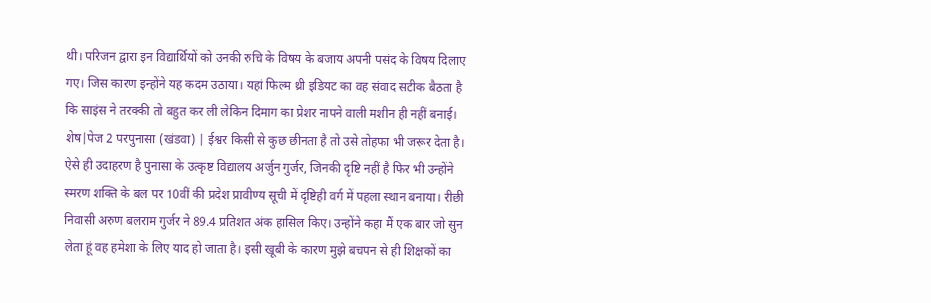थी। परिजन द्वारा इन विद्यार्थियों को उनकी रुचि के विषय के बजाय अपनी पसंद के विषय दिलाए गए। जिस कारण इन्होंने यह कदम उठाया। यहां फिल्म थ्री इडियट का वह संवाद सटीक बैठता है कि साइंस ने तरक्की तो बहुत कर ली लेकिन दिमाग का प्रेशर नापने वाली मशीन ही नहीं बनाई। शेष|पेज 2 परपुनासा (खंडवा) | ईश्वर किसी से कुछ छीनता है तो उसे तोहफा भी जरूर देता है। ऐसे ही उदाहरण है पुनासा के उत्कृष्ट विद्यालय अर्जुन गुर्जर, जिनकी दृष्टि नहीं है फिर भी उन्होंने स्मरण शक्ति के बल पर 10वीं की प्रदेश प्रावीण्य सूची में दृष्टिही वर्ग में पहला स्थान बनाया। रीछी निवासी अरुण बलराम गुर्जर ने 89.4 प्रतिशत अंक हासिल किए। उन्होंने कहा मैं एक बार जो सुन लेता हूं वह हमेशा के लिए याद हो जाता है। इसी खूबी के कारण मुझे बचपन से ही शिक्षकों का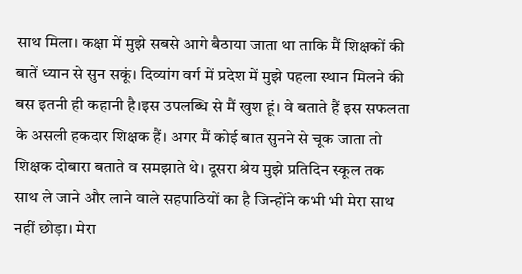साथ मिला। कक्षा में मुझे सबसे आगे बैठाया जाता था ताकि मैं शिक्षकों की बातें ध्यान से सुन सकूं। दिव्यांग वर्ग में प्रदेश में मुझे पहला स्थान मिलने की बस इतनी ही कहानी है।इस उपलब्धि से मैं खुश हूं। वे बताते हैं इस सफलता के असली हकदार शिक्षक हैं। अगर मैं कोई बात सुनने से चूक जाता तो शिक्षक दोबारा बताते व समझाते थे। दूसरा श्रेय मुझे प्रतिदिन स्कूल तक साथ ले जाने और लाने वाले सहपाठियों का है जिन्होंने कभी भी मेरा साथ नहीं छोड़ा। मेरा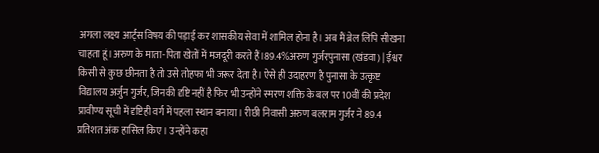अगला लक्ष्य आर्ट्स विषय की पड़ाई कर शासकीय सेवा में शामिल होना है। अब मैं ब्रेल लिपि सीखना चाहता हूं।अरुण के माता-पिता खेतों में मजदूरी करते हैं।89.4%अरुण गुर्जरपुनासा (खंडवा) | ईश्वर किसी से कुछ छीनता है तो उसे तोहफा भी जरूर देता है। ऐसे ही उदाहरण है पुनासा के उत्कृष्ट विद्यालय अर्जुन गुर्जर, जिनकी दृष्टि नहीं है फिर भी उन्होंने स्मरण शक्ति के बल पर 10वीं की प्रदेश प्रावीण्य सूची में दृष्टिही वर्ग में पहला स्थान बनाया। रीछी निवासी अरुण बलराम गुर्जर ने 89.4 प्रतिशत अंक हासिल किए। उन्होंने कहा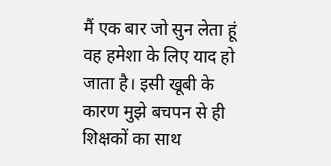मैं एक बार जो सुन लेता हूं वह हमेशा के लिए याद हो जाता है। इसी खूबी के कारण मुझे बचपन से ही शिक्षकों का साथ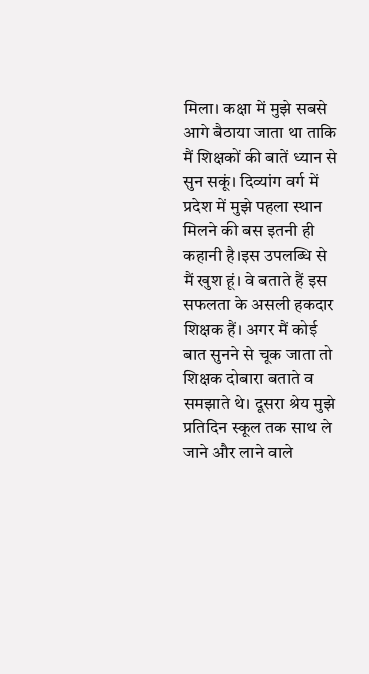मिला। कक्षा में मुझे सबसे आगे बैठाया जाता था ताकि मैं शिक्षकों की बातें ध्यान से सुन सकूं। दिव्यांग वर्ग में प्रदेश में मुझे पहला स्थान मिलने की बस इतनी ही कहानी है।इस उपलब्धि से मैं खुश हूं। वे बताते हैं इस सफलता के असली हकदार शिक्षक हैं। अगर मैं कोई बात सुनने से चूक जाता तो शिक्षक दोबारा बताते व समझाते थे। दूसरा श्रेय मुझे प्रतिदिन स्कूल तक साथ ले जाने और लाने वाले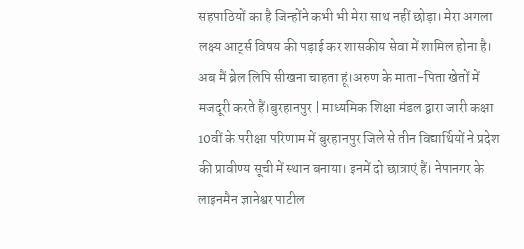सहपाठियों का है जिन्होंने कभी भी मेरा साथ नहीं छोड़ा। मेरा अगला लक्ष्य आर्ट्स विषय की पड़ाई कर शासकीय सेवा में शामिल होना है। अब मैं ब्रेल लिपि सीखना चाहता हूं।अरुण के माता-पिता खेतों में मजदूरी करते हैं।बुरहानपुर | माध्यमिक शिक्षा मंडल द्वारा जारी कक्षा 10वीं के परीक्षा परिणाम में बुरहानपुर जिले से तीन विद्यार्थियों ने प्रदेश की प्रावीण्य सूची में स्थान बनाया। इनमें दो छात्राएं हैं। नेपानगर के लाइनमैन ज्ञानेश्वर पाटील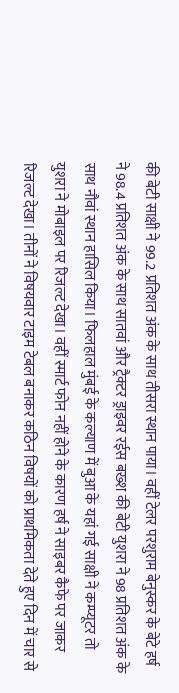की बेटी साक्षी ने 99.2 प्रतिशत अंक के साथ तीसरा स्थान पाया। वहीं टेलर परशुराम बेनुस्कर के बेटे हर्ष ने 98.4 प्रतिशत अंक के साथ सातवां और ट्रैक्टर ड्राइवर रईस बख्श की बेटी युशरा ने 98 प्रतिशत अंक के साथ नौवां स्थान हासिल किया। फिलहाल मुंबई के कल्याण में बुआ के यहां गई साक्षी ने कम्प्यूटर तो युशरा ने मोबाइल पर रिजल्ट देखा। वहीं स्मार्ट फोन नहीं होने के कारण हर्ष ने साइबर कैफे पर जाकर रिजल्ट देखा। तीनों ने विषयवार टाइम टेबल बनाकर कठिन विषयों को प्राथमिकता देते हुए दिन में चार से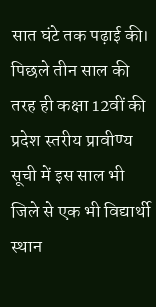सात घंटे तक पढ़ाई की। पिछले तीन साल की तरह ही कक्षा 12वीं की प्रदेश स्तरीय प्रावीण्य सूची में इस साल भी जिले से एक भी विद्यार्थी स्थान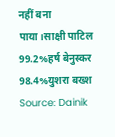नहीं बना पाया।साक्षी पाटिल 99.2%हर्ष बेनुस्कर 98.4%युशरा बख्श
Source: Dainik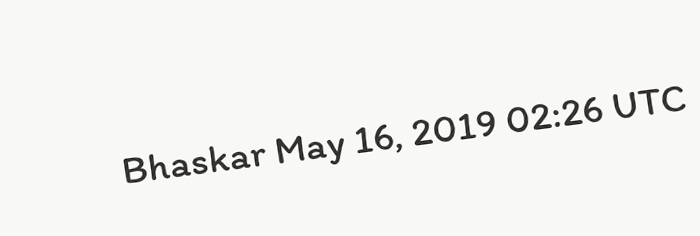Bhaskar May 16, 2019 02:26 UTC